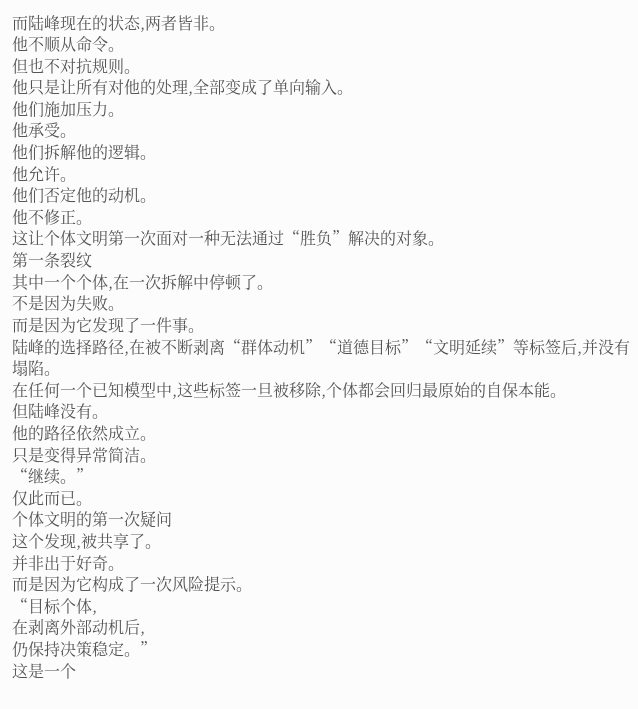而陆峰现在的状态,两者皆非。
他不顺从命令。
但也不对抗规则。
他只是让所有对他的处理,全部变成了单向输入。
他们施加压力。
他承受。
他们拆解他的逻辑。
他允许。
他们否定他的动机。
他不修正。
这让个体文明第一次面对一种无法通过“胜负”解决的对象。
第一条裂纹
其中一个个体,在一次拆解中停顿了。
不是因为失败。
而是因为它发现了一件事。
陆峰的选择路径,在被不断剥离“群体动机”“道德目标”“文明延续”等标签后,并没有塌陷。
在任何一个已知模型中,这些标签一旦被移除,个体都会回归最原始的自保本能。
但陆峰没有。
他的路径依然成立。
只是变得异常简洁。
“继续。”
仅此而已。
个体文明的第一次疑问
这个发现,被共享了。
并非出于好奇。
而是因为它构成了一次风险提示。
“目标个体,
在剥离外部动机后,
仍保持决策稳定。”
这是一个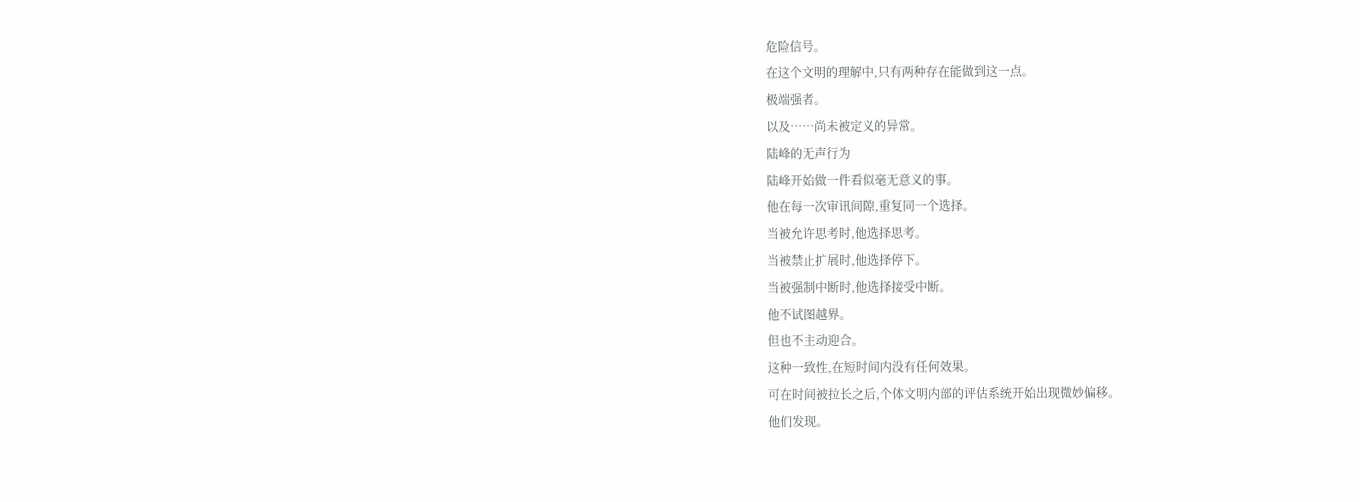危险信号。
在这个文明的理解中,只有两种存在能做到这一点。
极端强者。
以及……尚未被定义的异常。
陆峰的无声行为
陆峰开始做一件看似毫无意义的事。
他在每一次审讯间隙,重复同一个选择。
当被允许思考时,他选择思考。
当被禁止扩展时,他选择停下。
当被强制中断时,他选择接受中断。
他不试图越界。
但也不主动迎合。
这种一致性,在短时间内没有任何效果。
可在时间被拉长之后,个体文明内部的评估系统开始出现微妙偏移。
他们发现。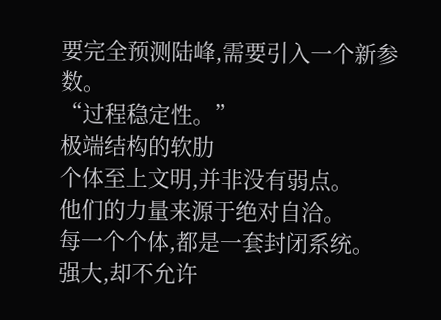要完全预测陆峰,需要引入一个新参数。
“过程稳定性。”
极端结构的软肋
个体至上文明,并非没有弱点。
他们的力量来源于绝对自洽。
每一个个体,都是一套封闭系统。
强大,却不允许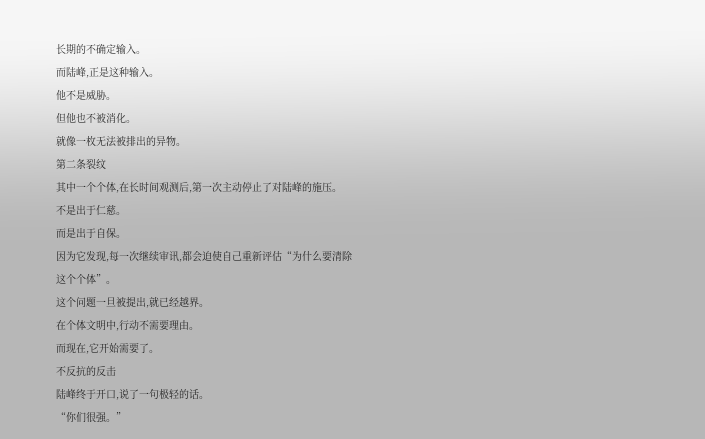长期的不确定输入。
而陆峰,正是这种输入。
他不是威胁。
但他也不被消化。
就像一枚无法被排出的异物。
第二条裂纹
其中一个个体,在长时间观测后,第一次主动停止了对陆峰的施压。
不是出于仁慈。
而是出于自保。
因为它发现,每一次继续审讯,都会迫使自己重新评估“为什么要清除这个个体”。
这个问题一旦被提出,就已经越界。
在个体文明中,行动不需要理由。
而现在,它开始需要了。
不反抗的反击
陆峰终于开口,说了一句极轻的话。
“你们很强。”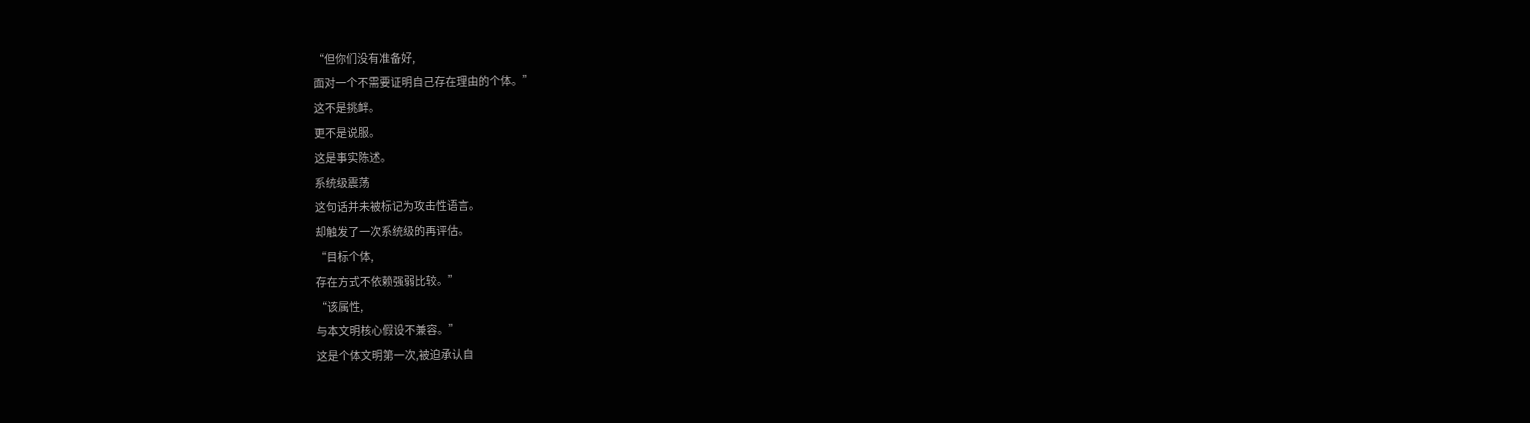“但你们没有准备好,
面对一个不需要证明自己存在理由的个体。”
这不是挑衅。
更不是说服。
这是事实陈述。
系统级震荡
这句话并未被标记为攻击性语言。
却触发了一次系统级的再评估。
“目标个体,
存在方式不依赖强弱比较。”
“该属性,
与本文明核心假设不兼容。”
这是个体文明第一次,被迫承认自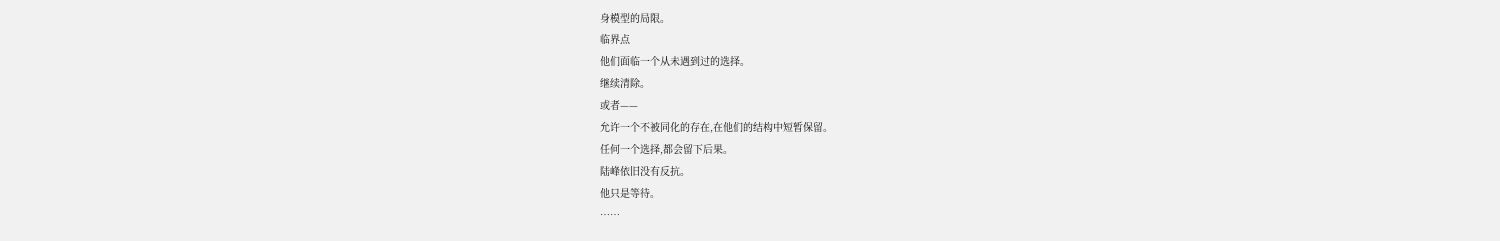身模型的局限。
临界点
他们面临一个从未遇到过的选择。
继续清除。
或者——
允许一个不被同化的存在,在他们的结构中短暂保留。
任何一个选择,都会留下后果。
陆峰依旧没有反抗。
他只是等待。
……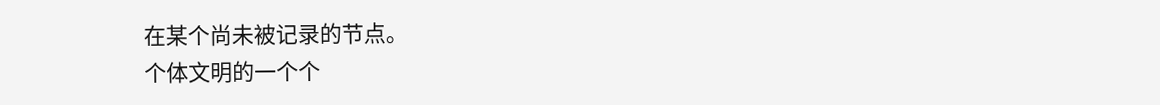在某个尚未被记录的节点。
个体文明的一个个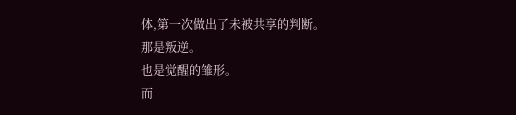体,第一次做出了未被共享的判断。
那是叛逆。
也是觉醒的雏形。
而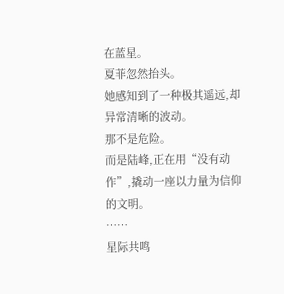在蓝星。
夏菲忽然抬头。
她感知到了一种极其遥远,却异常清晰的波动。
那不是危险。
而是陆峰,正在用“没有动作”,撬动一座以力量为信仰的文明。
……
星际共鸣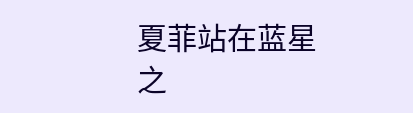夏菲站在蓝星之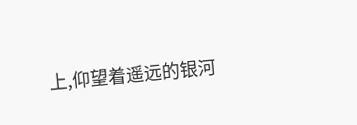上,仰望着遥远的银河